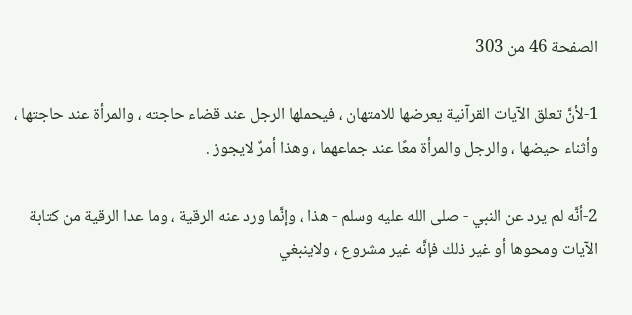الصفحة 46 من 303

1-لأنَّ تعلق الآيات القرآنية يعرضها للامتهان ، فيحملها الرجل عند قضاء حاجته ، والمرأة عند حاجتها ، وأثناء حيضها ، والرجل والمرأة معًا عند جماعهما ، وهذا أمرٌ لايجوز .

2-أنَّه لم يرد عن النبي - صلى الله عليه وسلم - هذا ، وإنَّما ورد عنه الرقية ، وما عدا الرقية من كتابة الآيات ومحوها أو غير ذلك فإنَّه غير مشروع ، ولاينبغي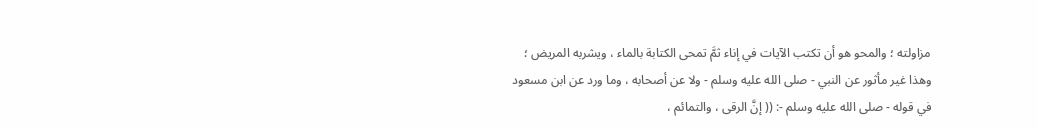مزاولته ؛ والمحو هو أن تكتب الآيات في إناء ثمَّ تمحى الكتابة بالماء ، ويشربه المريض ؛ وهذا غير مأثور عن النبي - صلى الله عليه وسلم - ولا عن أصحابه ، وما ورد عن ابن مسعود في قوله - صلى الله عليه وسلم -: (( إنَّ الرقى ، والتمائم ،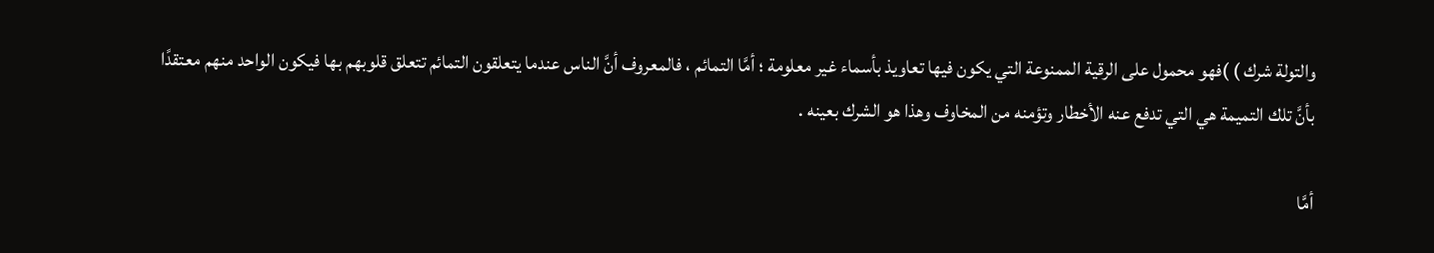والتولة شرك ) )فهو محمول على الرقية الممنوعة التي يكون فيها تعاويذ بأسماء غير معلومة ؛ أمَّا التمائم ، فالمعروف أنَّ الناس عندما يتعلقون التمائم تتعلق قلوبهم بها فيكون الواحد منهم معتقدًا بأنَّ تلك التميمة هي التي تدفع عنه الأخطار وتؤمنه من المخاوف وهذا هو الشرك بعينه .

أمَّا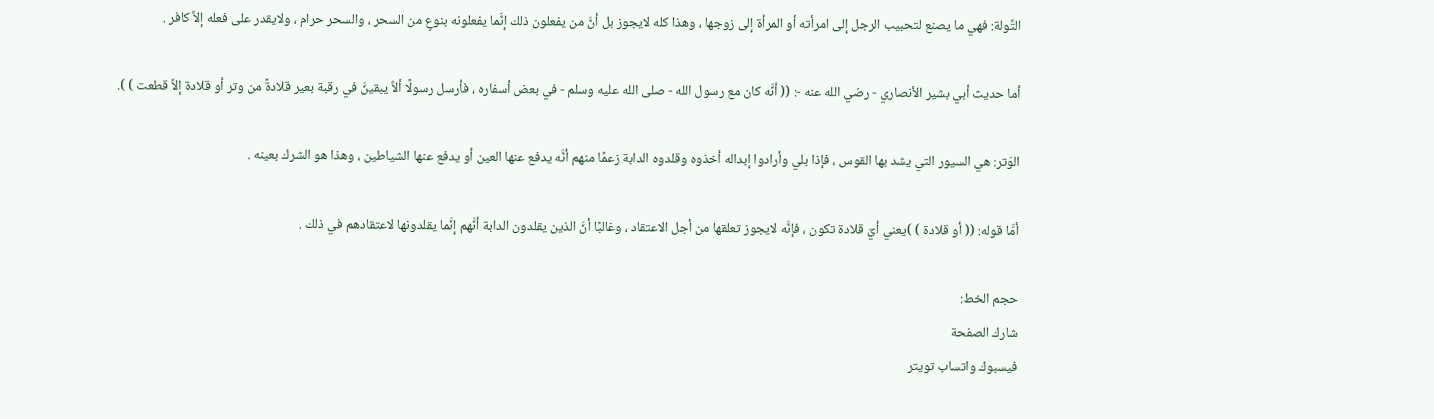التِّولة: فهي ما يصنع لتحبيب الرجل إلى امرأته أو المرأة إلى زوجها ، وهذا كله لايجوز بل أنَّ من يفعلون ذلك إنَّما يفعلونه بنوعٍ من السحر ، والسحر حرام ، ولايقدر على فعله إلاَّ كافر .

أما حديث أبي بشير الأنصاري - رضي الله عنه -: (( أنَّه كان مع رسول الله - صلى الله عليه وسلم - في بعض أسفاره ، فأرسل رسولًا ألاَّ يبقينَّ في رقبة بعير قلادةً من وتر أو قلادة إلاَّ قطعت ) ).

الوَتر: هي السيور التي يشد بها القوس ، فإذا بلي وأرادوا إبداله أخذوه وقلدوه الدابة زعمًا منهم أنَّه يدفع عنها العين أو يدفع عنها الشياطين ، وهذا هو الشرك بعينه .

أمَّا قوله: (( أو قلادة ) )يعني أيّ قلادة تكون ، فإنَّه لايجوز تعلقها من أجل الاعتقاد ، وغالبًا أنَّ الذين يقلدون الدابة أنَّهم إنَّما يقلدونها لاعتقادهم في ذلك .

حجم الخط:
شارك الصفحة
فيسبوك واتساب تويتر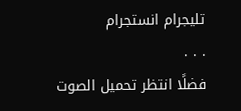تليجرام انستجرام
. . .
فضلًا انتظر تحميل الصوت